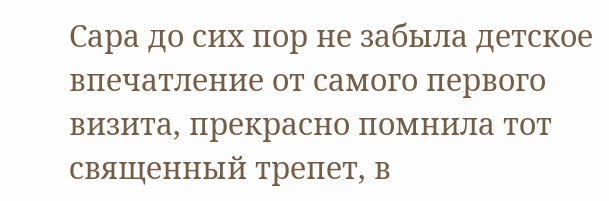Сара до сих пор не забыла детское впечатление от самого первого визита, прекрасно помнила тот священный трепет, в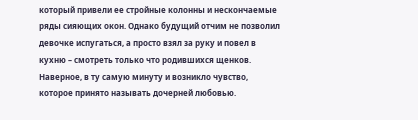который привели ее стройные колонны и нескончаемые ряды сияющих окон. Однако будущий отчим не позволил девочке испугаться, а просто взял за руку и повел в кухню – смотреть только что родившихся щенков. Наверное, в ту самую минуту и возникло чувство, которое принято называть дочерней любовью.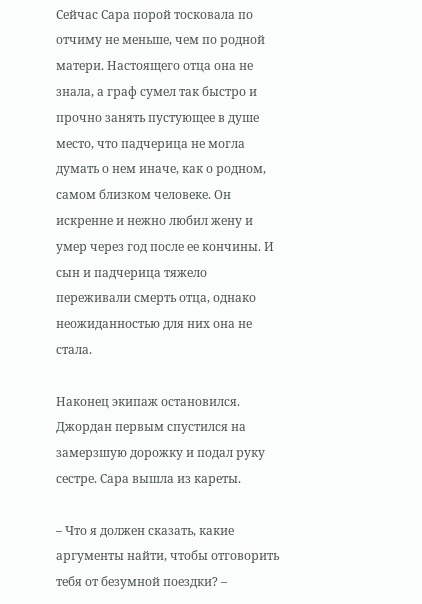Сейчас Сара порой тосковала по отчиму не меньше, чем по родной матери. Настоящего отца она не знала, а граф сумел так быстро и прочно занять пустующее в душе место, что падчерица не могла думать о нем иначе, как о родном, самом близком человеке. Он искренне и нежно любил жену и умер через год после ее кончины. И сын и падчерица тяжело переживали смерть отца, однако неожиданностью для них она не стала.

Наконец экипаж остановился. Джордан первым спустился на замерзшую дорожку и подал руку сестре. Сара вышла из кареты.

– Что я должен сказать, какие аргументы найти, чтобы отговорить тебя от безумной поездки? –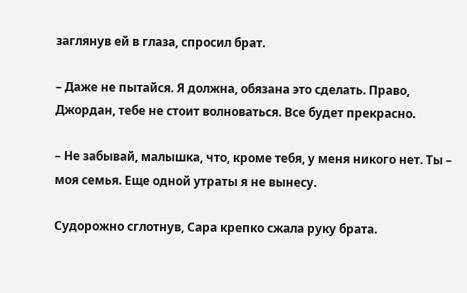заглянув ей в глаза, спросил брат.

– Даже не пытайся. Я должна, обязана это сделать. Право, Джордан, тебе не стоит волноваться. Все будет прекрасно.

– Не забывай, малышка, что, кроме тебя, у меня никого нет. Ты – моя семья. Еще одной утраты я не вынесу.

Судорожно сглотнув, Сара крепко сжала руку брата.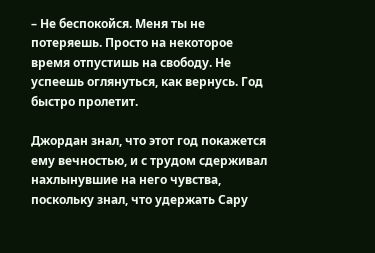– Не беспокойся. Меня ты не потеряешь. Просто на некоторое время отпустишь на свободу. Не успеешь оглянуться, как вернусь. Год быстро пролетит.

Джордан знал, что этот год покажется ему вечностью, и с трудом сдерживал нахлынувшие на него чувства, поскольку знал, что удержать Сару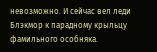невозможно. И сейчас вел леди Блэкмор к парадному крыльцу фамильного особняка.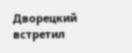Дворецкий встретил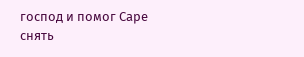господ и помог Саре снять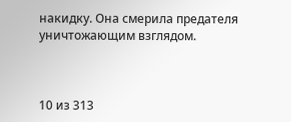накидку. Она смерила предателя уничтожающим взглядом.



10 из 313